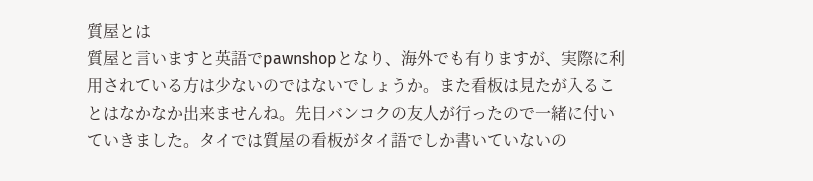質屋とは
質屋と言いますと英語でpawnshopとなり、海外でも有りますが、実際に利用されている方は少ないのではないでしょうか。また看板は見たが入ることはなかなか出来ませんね。先日バンコクの友人が行ったので一緒に付いていきました。タイでは質屋の看板がタイ語でしか書いていないの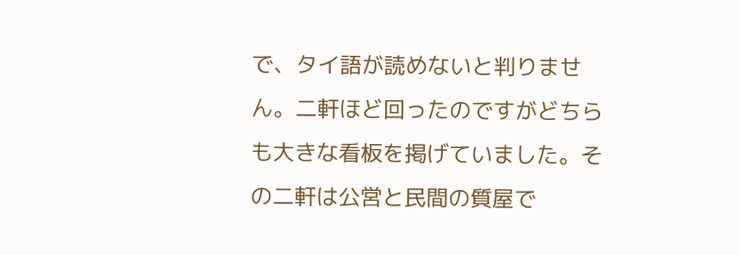で、タイ語が読めないと判りません。二軒ほど回ったのですがどちらも大きな看板を掲げていました。その二軒は公営と民間の質屋で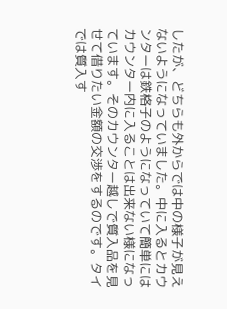したが、どちらも外からでは中の様子が見えないようになっていました。中に入るとカウンターは鉄格子のようになっていて簡単にはカウンター内に入ることは出来ない様になっています。そのカウンター越しで質入品を見せて借りたい金額の交渉をするのです。タイでは質入す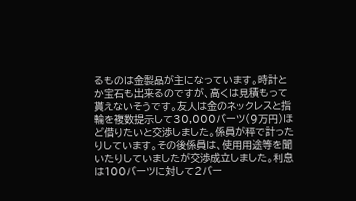るものは金製品が主になっています。時計とか宝石も出来るのですが、高くは見積もって貰えないそうです。友人は金のネックレスと指輪を複数提示して30,000バーツ(9万円)ほど借りたいと交渉しました。係員が秤で計ったりしています。その後係員は、使用用途等を聞いたりしていましたが交渉成立しました。利息は100バーツに対して2バー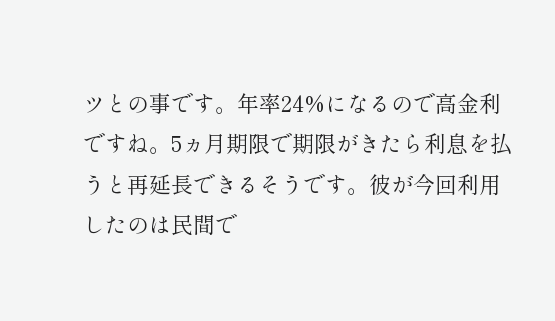ツとの事です。年率24%になるので高金利ですね。5ヵ月期限で期限がきたら利息を払うと再延長できるそうです。彼が今回利用したのは民間で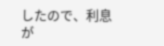したので、利息が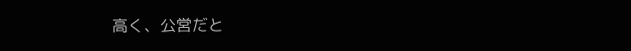高く、公営だと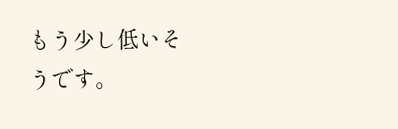もう少し低いそうです。